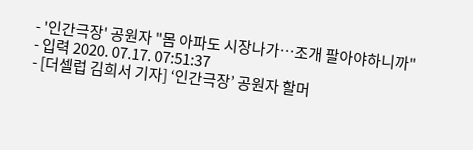- '인간극장' 공원자 "몸 아파도 시장나가…조개 팔아야하니까"
- 입력 2020. 07.17. 07:51:37
- [더셀럽 김희서 기자] ‘인간극장’ 공원자 할머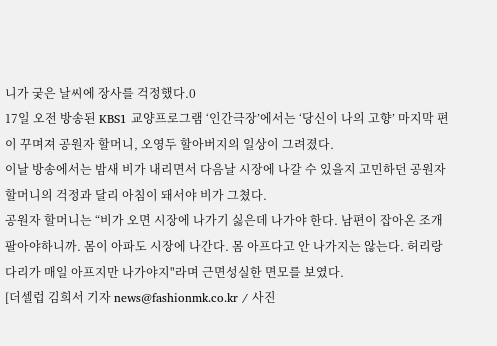니가 궂은 날씨에 장사를 걱정했다.0
17일 오전 방송된 KBS1 교양프로그램 ‘인간극장’에서는 ‘당신이 나의 고향’ 마지막 편이 꾸며져 공원자 할머니, 오영두 할아버지의 일상이 그려졌다.
이날 방송에서는 밤새 비가 내리면서 다음날 시장에 나갈 수 있을지 고민하던 공원자 할머니의 걱정과 달리 아침이 돼서야 비가 그쳤다.
공원자 할머니는 “비가 오면 시장에 나가기 싫은데 나가야 한다. 남편이 잡아온 조개 팔아야하니까. 몸이 아파도 시장에 나간다. 몸 아프다고 안 나가지는 않는다. 허리랑 다리가 매일 아프지만 나가야지"라며 근면성실한 면모를 보였다.
[더셀럽 김희서 기자 news@fashionmk.co.kr / 사진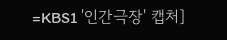=KBS1 '인간극장' 캡처]